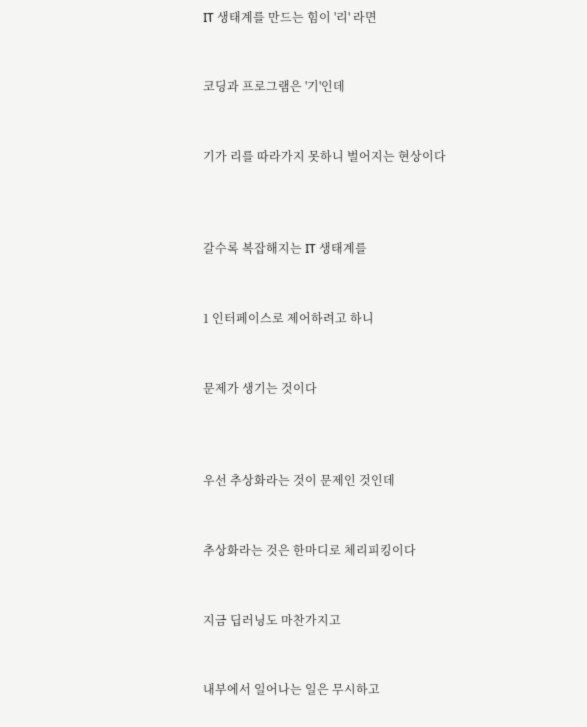IT 생태계를 만드는 힘이 '리' 라면


코딩과 프로그램은 '기'인데


기가 리를 따라가지 못하니 벌어지는 현상이다



갈수록 복잡해지는 IT 생태계를


1 인터페이스로 제어하려고 하니


문제가 생기는 것이다



우선 추상화라는 것이 문제인 것인데


추상화라는 것은 한마디로 체리피킹이다


지금 딥러닝도 마찬가지고


내부에서 일어나는 일은 무시하고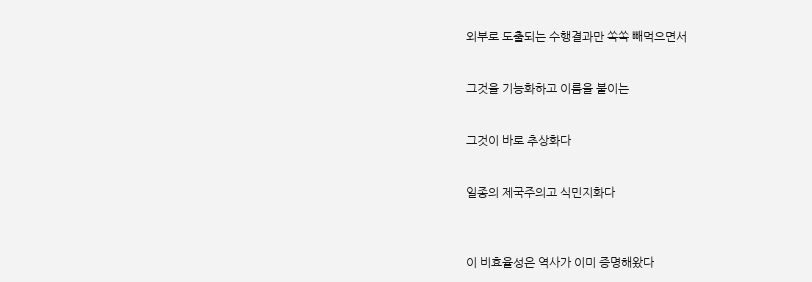외부로 도출되는 수행결과만 쏙쏙 빼먹으면서


그것을 기능화하고 이름을 붙이는


그것이 바로 추상화다


일종의 제국주의고 식민지화다



이 비효율성은 역사가 이미 증명해왔다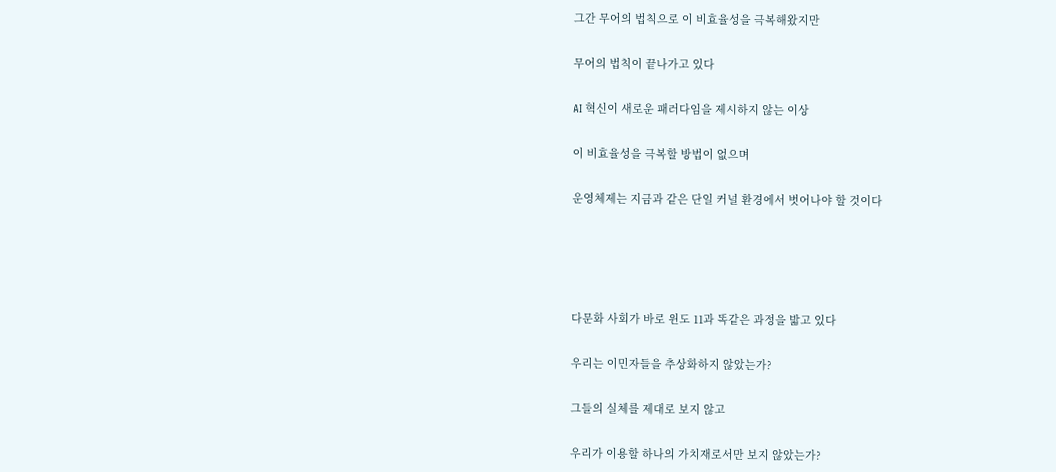그간 무어의 법칙으로 이 비효율성을 극복해왔지만


무어의 법칙이 끝나가고 있다


AI 혁신이 새로운 패러다임을 제시하지 않는 이상


이 비효율성을 극복할 방법이 없으며


운영체제는 지금과 같은 단일 커널 환경에서 벗어나야 할 것이다







다문화 사회가 바로 윈도 11과 똑같은 과정을 밟고 있다


우리는 이민자들을 추상화하지 않았는가?


그들의 실체를 제대로 보지 않고


우리가 이용할 하나의 가치재로서만 보지 않았는가?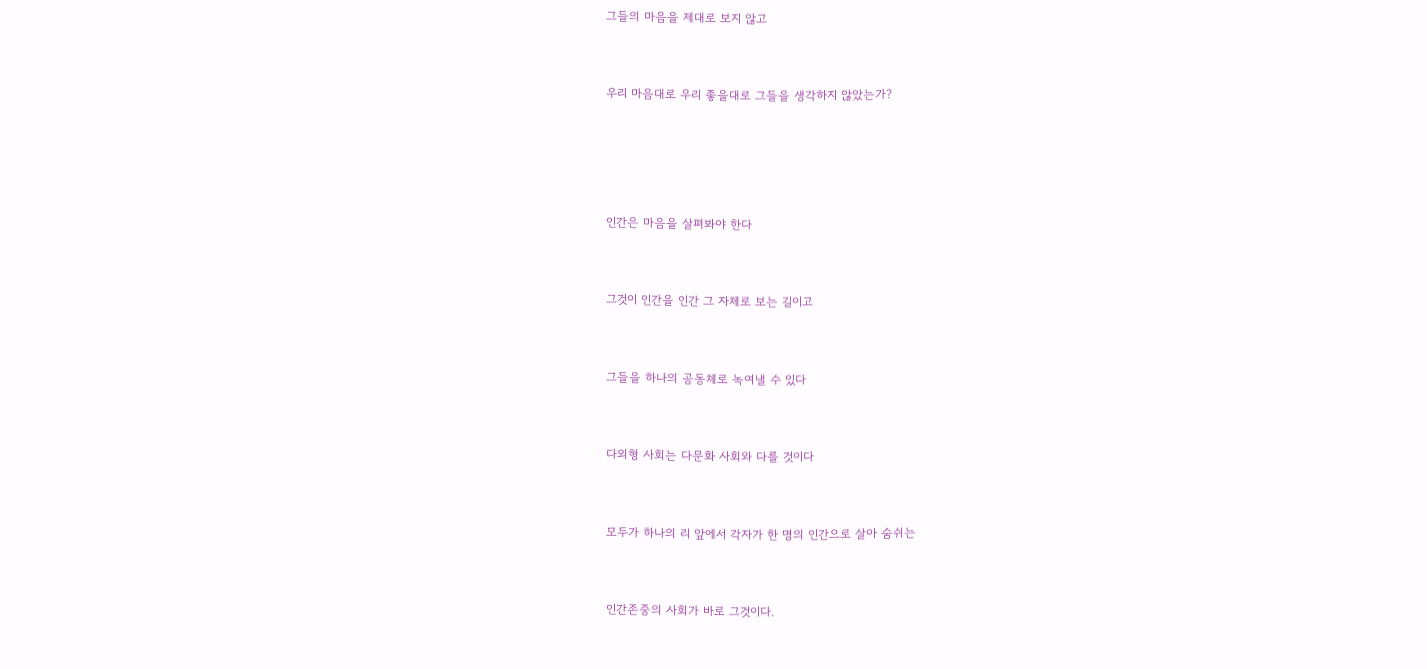그들의 마음을 제대로 보지 않고


우리 마음대로 우리 좋을대로 그들을 생각하지 않았는가?




인간은 마음을 살펴봐야 한다


그것이 인간을 인간 그 자체로 보는 길이고


그들을 하나의 공동체로 녹여낼 수 있다


다외형 사회는 다문화 사회와 다를 것이다


모두가 하나의 리 앞에서 각자가 한 명의 인간으로 살아 숨쉬는


인간존중의 사회가 바로 그것이다.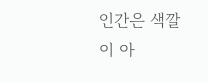인간은 색깔이 아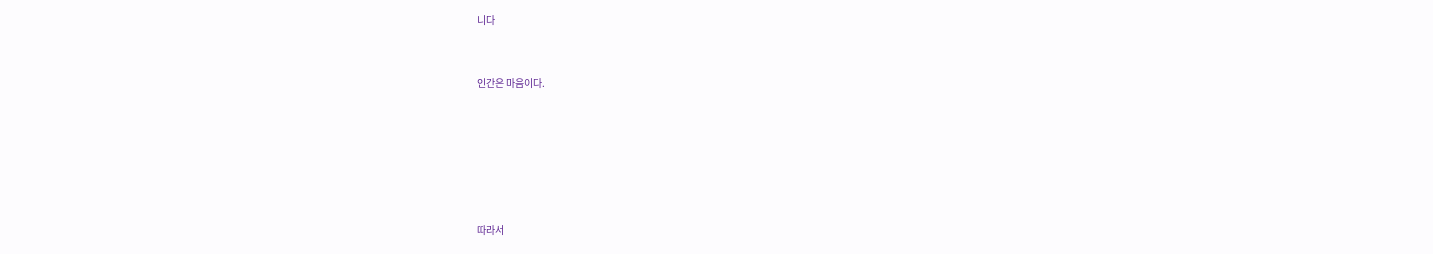니다


인간은 마음이다.






따라서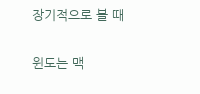장기적으로 볼 때


윈도는 맥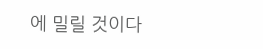에 밀릴 것이다